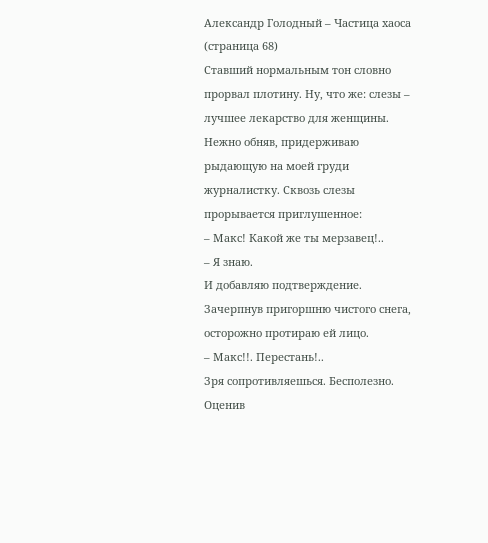Александр Голодный – Частица хаоса (страница 68)
Ставший нормальным тон словно прорвал плотину. Ну, что же: слезы – лучшее лекарство для женщины. Нежно обняв, придерживаю рыдающую на моей груди журналистку. Сквозь слезы прорывается приглушенное:
– Макс! Какой же ты мерзавец!..
– Я знаю.
И добавляю подтверждение. Зачерпнув пригоршню чистого снега, осторожно протираю ей лицо.
– Макс!!. Перестань!..
Зря сопротивляешься. Бесполезно. Оценив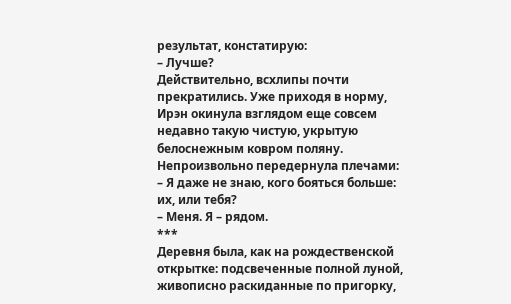результат, констатирую:
– Лучше?
Действительно, всхлипы почти прекратились. Уже приходя в норму, Ирэн окинула взглядом еще совсем недавно такую чистую, укрытую белоснежным ковром поляну. Непроизвольно передернула плечами:
– Я даже не знаю, кого бояться больше: их, или тебя?
– Меня. Я – рядом.
***
Деревня была, как на рождественской открытке: подсвеченные полной луной, живописно раскиданные по пригорку,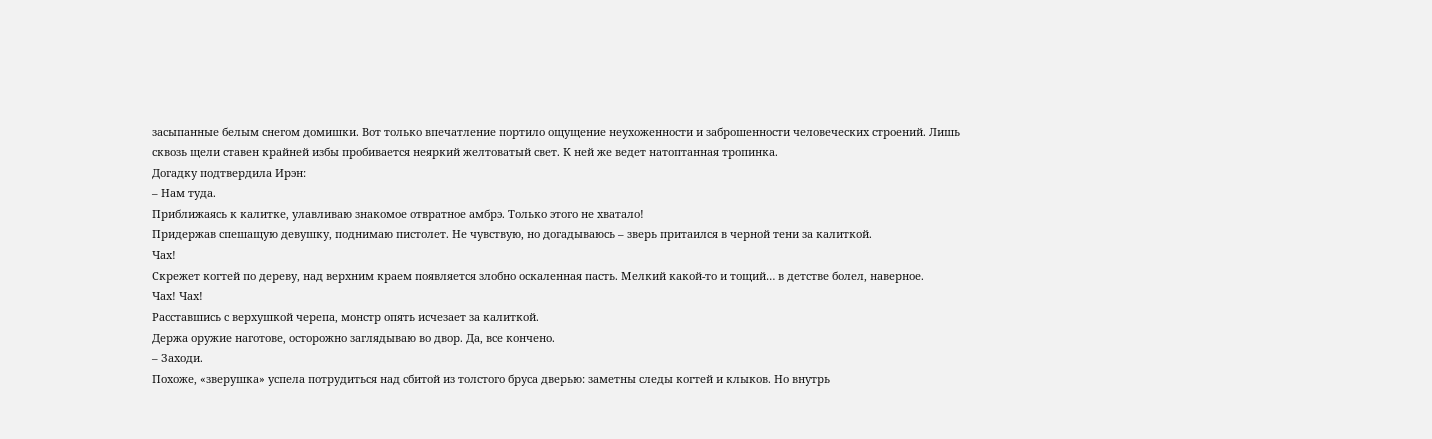засыпанные белым снегом домишки. Вот только впечатление портило ощущение неухоженности и заброшенности человеческих строений. Лишь сквозь щели ставен крайней избы пробивается неяркий желтоватый свет. К ней же ведет натоптанная тропинка.
Догадку подтвердила Ирэн:
– Нам туда.
Приближаясь к калитке, улавливаю знакомое отвратное амбрэ. Только этого не хватало!
Придержав спешащую девушку, поднимаю пистолет. Не чувствую, но догадываюсь – зверь притаился в черной тени за калиткой.
Чах!
Скрежет когтей по дереву, над верхним краем появляется злобно оскаленная пасть. Мелкий какой-то и тощий… в детстве болел, наверное.
Чах! Чах!
Расставшись с верхушкой черепа, монстр опять исчезает за калиткой.
Держа оружие наготове, осторожно заглядываю во двор. Да, все кончено.
– Заходи.
Похоже, «зверушка» успела потрудиться над сбитой из толстого бруса дверью: заметны следы когтей и клыков. Но внутрь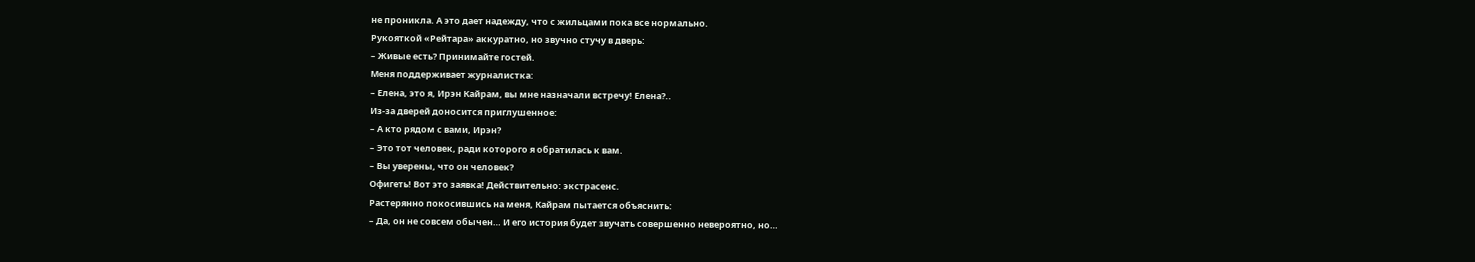не проникла. А это дает надежду, что с жильцами пока все нормально.
Рукояткой «Рейтара» аккуратно, но звучно стучу в дверь:
– Живые есть? Принимайте гостей.
Меня поддерживает журналистка:
– Елена, это я, Ирэн Кайрам, вы мне назначали встречу! Елена?..
Из-за дверей доносится приглушенное:
– А кто рядом с вами, Ирэн?
– Это тот человек, ради которого я обратилась к вам.
– Вы уверены, что он человек?
Офигеть! Вот это заявка! Действительно: экстрасенс.
Растерянно покосившись на меня, Кайрам пытается объяснить:
– Да, он не совсем обычен… И его история будет звучать совершенно невероятно, но…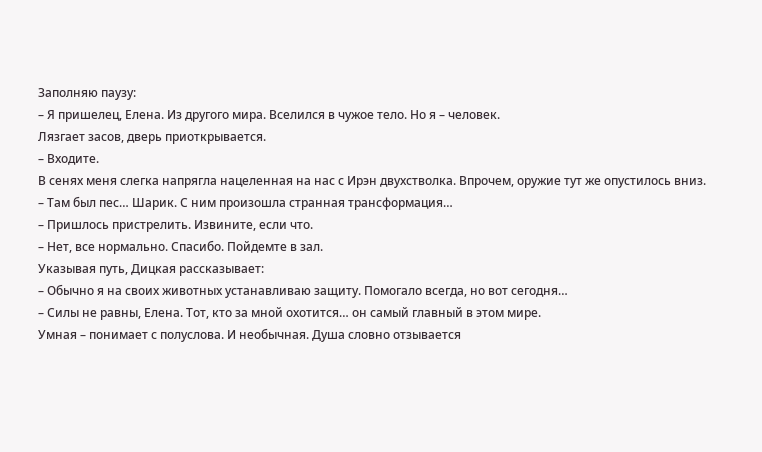Заполняю паузу:
– Я пришелец, Елена. Из другого мира. Вселился в чужое тело. Но я – человек.
Лязгает засов, дверь приоткрывается.
– Входите.
В сенях меня слегка напрягла нацеленная на нас с Ирэн двухстволка. Впрочем, оружие тут же опустилось вниз.
– Там был пес… Шарик. С ним произошла странная трансформация…
– Пришлось пристрелить. Извините, если что.
– Нет, все нормально. Спасибо. Пойдемте в зал.
Указывая путь, Дицкая рассказывает:
– Обычно я на своих животных устанавливаю защиту. Помогало всегда, но вот сегодня…
– Силы не равны, Елена. Тот, кто за мной охотится… он самый главный в этом мире.
Умная – понимает с полуслова. И необычная. Душа словно отзывается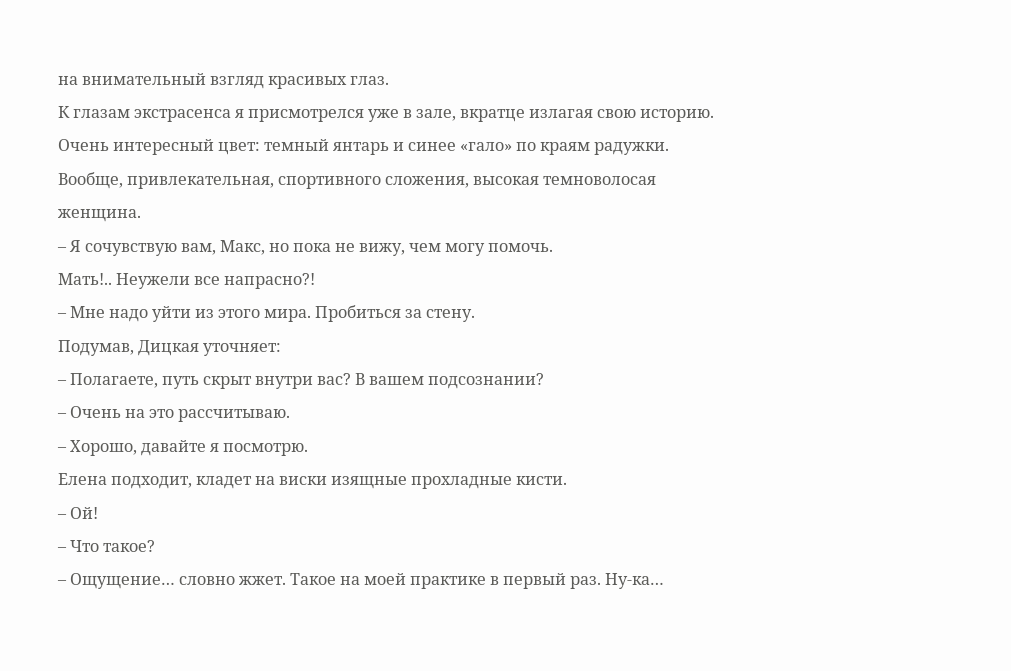на внимательный взгляд красивых глаз.
К глазам экстрасенса я присмотрелся уже в зале, вкратце излагая свою историю. Очень интересный цвет: темный янтарь и синее «гало» по краям радужки. Вообще, привлекательная, спортивного сложения, высокая темноволосая женщина.
– Я сочувствую вам, Макс, но пока не вижу, чем могу помочь.
Мать!.. Неужели все напрасно?!
– Мне надо уйти из этого мира. Пробиться за стену.
Подумав, Дицкая уточняет:
– Полагаете, путь скрыт внутри вас? В вашем подсознании?
– Очень на это рассчитываю.
– Хорошо, давайте я посмотрю.
Елена подходит, кладет на виски изящные прохладные кисти.
– Ой!
– Что такое?
– Ощущение… словно жжет. Такое на моей практике в первый раз. Ну-ка…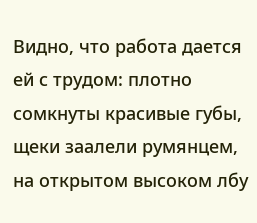Видно, что работа дается ей с трудом: плотно сомкнуты красивые губы, щеки заалели румянцем, на открытом высоком лбу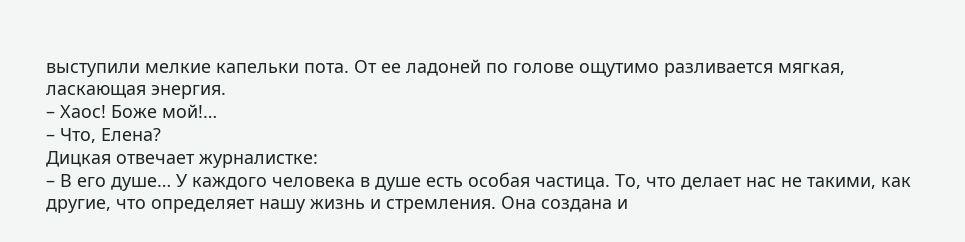выступили мелкие капельки пота. От ее ладоней по голове ощутимо разливается мягкая, ласкающая энергия.
– Хаос! Боже мой!…
– Что, Елена?
Дицкая отвечает журналистке:
– В его душе… У каждого человека в душе есть особая частица. То, что делает нас не такими, как другие, что определяет нашу жизнь и стремления. Она создана и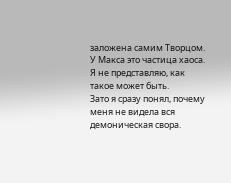заложена самим Творцом. У Макса это частица хаоса. Я не представляю, как такое может быть.
Зато я сразу понял, почему меня не видела вся демоническая свора.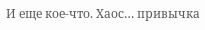И еще кое-что. Хаос… привычка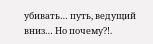убивать… путь, ведущий вниз… Но почему?!.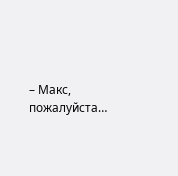– Макс, пожалуйста…